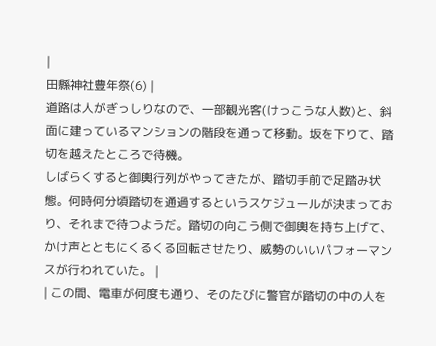|
田縣神社豊年祭(6) |
道路は人がぎっしりなので、一部観光客(けっこうな人数)と、斜面に建っているマンションの階段を通って移動。坂を下りて、踏切を越えたところで待機。
しばらくすると御輿行列がやってきたが、踏切手前で足踏み状態。何時何分頃踏切を通過するというスケジュールが決まっており、それまで待つようだ。踏切の向こう側で御輿を持ち上げて、かけ声とともにくるくる回転させたり、威勢のいいパフォーマンスが行われていた。 |
| この間、電車が何度も通り、そのたびに警官が踏切の中の人を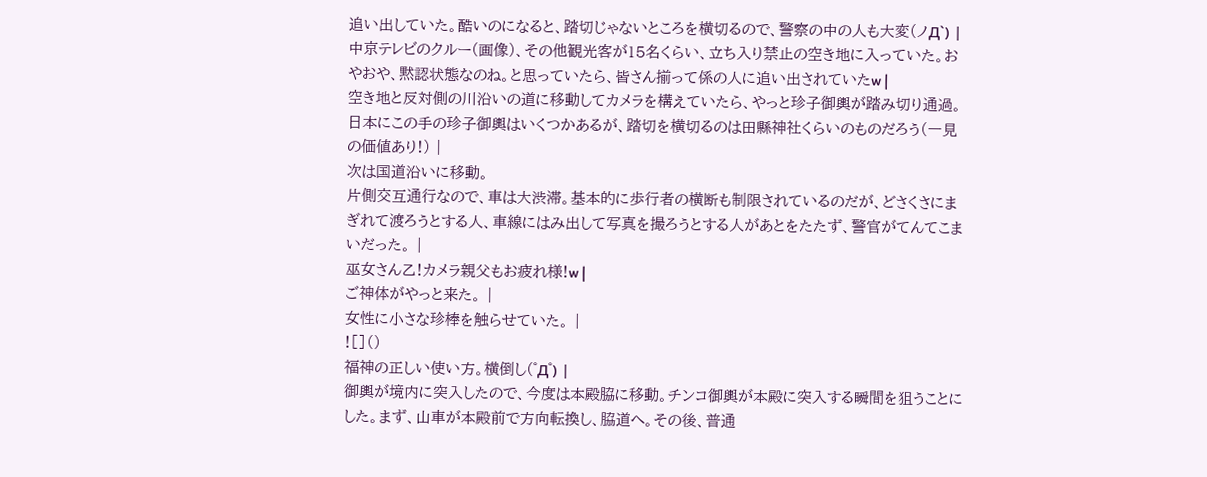追い出していた。酷いのになると、踏切じゃないところを横切るので、警察の中の人も大変(ノД`) |
中京テレビのクルー(画像)、その他観光客が15名くらい、立ち入り禁止の空き地に入っていた。おやおや、黙認状態なのね。と思っていたら、皆さん揃って係の人に追い出されていたw |
空き地と反対側の川沿いの道に移動してカメラを構えていたら、やっと珍子御輿が踏み切り通過。日本にこの手の珍子御輿はいくつかあるが、踏切を横切るのは田縣神社くらいのものだろう(一見の価値あり!) |
次は国道沿いに移動。
片側交互通行なので、車は大渋滞。基本的に歩行者の横断も制限されているのだが、どさくさにまぎれて渡ろうとする人、車線にはみ出して写真を撮ろうとする人があとをたたず、警官がてんてこまいだった。 |
巫女さん乙!カメラ親父もお疲れ様!w |
ご神体がやっと来た。 |
女性に小さな珍棒を触らせていた。 |
![]()
福神の正しい使い方。横倒し(゜Д゜) |
御輿が境内に突入したので、今度は本殿脇に移動。チンコ御輿が本殿に突入する瞬間を狙うことにした。まず、山車が本殿前で方向転換し、脇道へ。その後、普通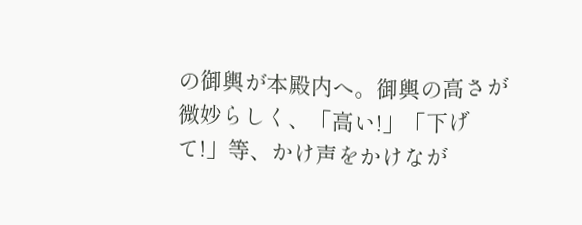の御輿が本殿内へ。御輿の高さが微妙らしく、「高い!」「下げて!」等、かけ声をかけなが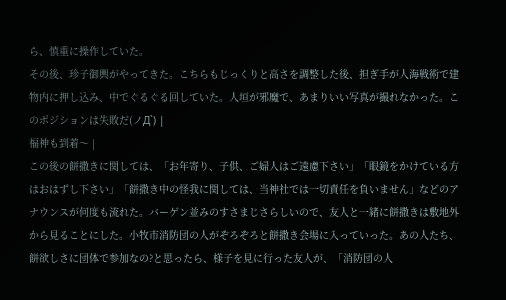ら、慎重に操作していた。
その後、珍子御輿がやってきた。こちらもじっくりと高さを調整した後、担ぎ手が人海戦術で建物内に押し込み、中でぐるぐる回していた。人垣が邪魔で、あまりいい写真が撮れなかった。このポジションは失敗だ(ノД`) |
福神も到着〜 |
この後の餅撒きに関しては、「お年寄り、子供、ご婦人はご遠慮下さい」「眼鏡をかけている方はおはずし下さい」「餅撒き中の怪我に関しては、当神社では一切責任を負いません」などのアナウンスが何度も流れた。バーゲン並みのすさまじさらしいので、友人と一緒に餅撒きは敷地外から見ることにした。小牧市消防団の人がぞろぞろと餅撒き会場に入っていった。あの人たち、餅欲しさに団体で参加なの?と思ったら、様子を見に行った友人が、「消防団の人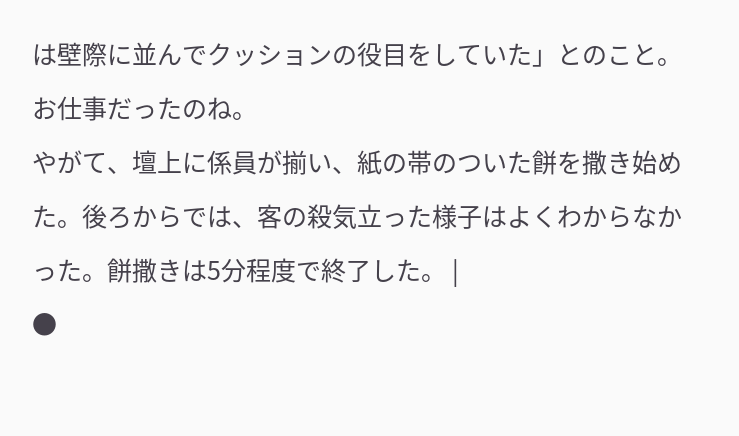は壁際に並んでクッションの役目をしていた」とのこと。お仕事だったのね。
やがて、壇上に係員が揃い、紙の帯のついた餅を撒き始めた。後ろからでは、客の殺気立った様子はよくわからなかった。餅撒きは5分程度で終了した。 |
●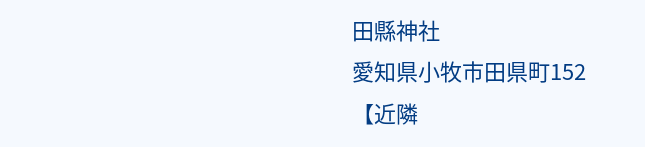田縣神社
愛知県小牧市田県町152
【近隣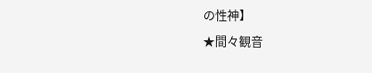の性神】
★間々観音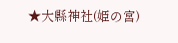★大縣神社(姫の宮)